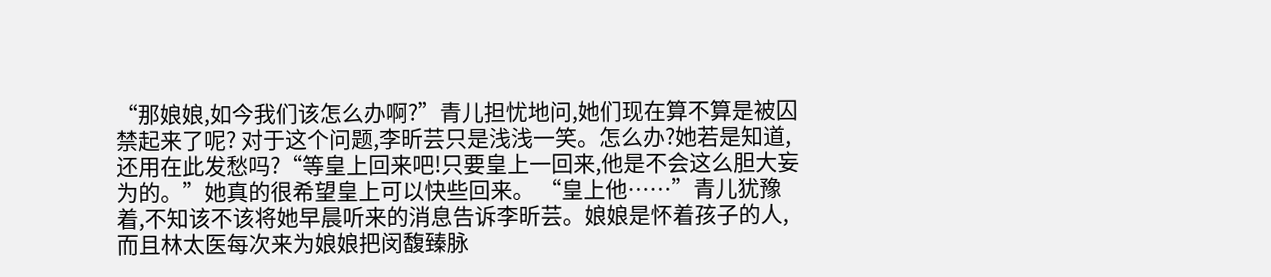“那娘娘,如今我们该怎么办啊?”青儿担忧地问,她们现在算不算是被囚禁起来了呢? 对于这个问题,李昕芸只是浅浅一笑。怎么办?她若是知道,还用在此发愁吗?“等皇上回来吧!只要皇上一回来,他是不会这么胆大妄为的。”她真的很希望皇上可以快些回来。 “皇上他……”青儿犹豫着,不知该不该将她早晨听来的消息告诉李昕芸。娘娘是怀着孩子的人,而且林太医每次来为娘娘把闵馥臻脉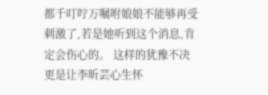都千叮咛万嘱咐娘娘不能够再受刺激了,若是她听到这个消息,肯定会伤心的。 这样的犹豫不决更是让李昕芸心生怀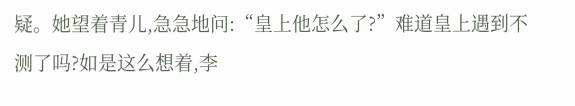疑。她望着青儿,急急地问:“皇上他怎么了?”难道皇上遇到不测了吗?如是这么想着,李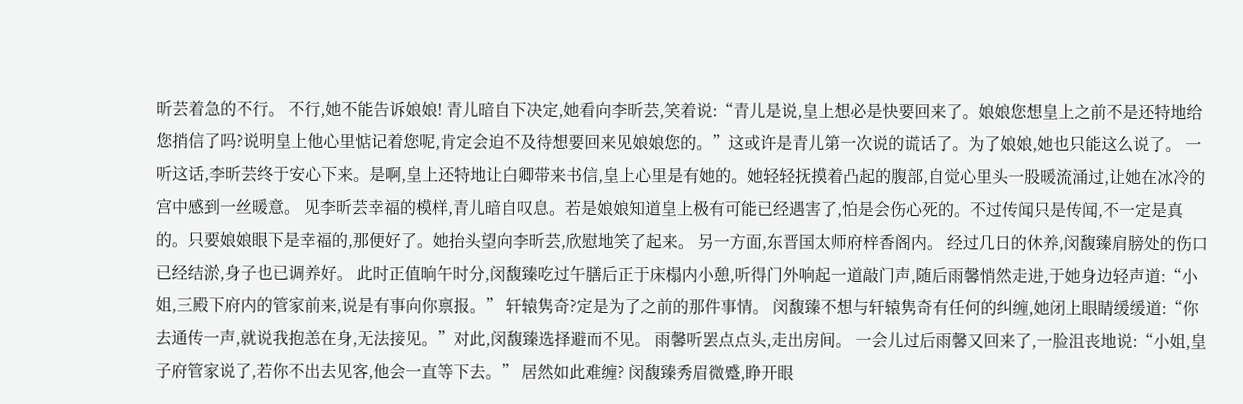昕芸着急的不行。 不行,她不能告诉娘娘! 青儿暗自下决定,她看向李昕芸,笑着说:“青儿是说,皇上想必是快要回来了。娘娘您想皇上之前不是还特地给您捎信了吗?说明皇上他心里惦记着您呢,肯定会迫不及待想要回来见娘娘您的。”这或许是青儿第一次说的谎话了。为了娘娘,她也只能这么说了。 一听这话,李昕芸终于安心下来。是啊,皇上还特地让白卿带来书信,皇上心里是有她的。她轻轻抚摸着凸起的腹部,自觉心里头一股暖流涌过,让她在冰冷的宫中感到一丝暖意。 见李昕芸幸福的模样,青儿暗自叹息。若是娘娘知道皇上极有可能已经遇害了,怕是会伤心死的。不过传闻只是传闻,不一定是真的。只要娘娘眼下是幸福的,那便好了。她抬头望向李昕芸,欣慰地笑了起来。 另一方面,东晋国太师府梓香阁内。 经过几日的休养,闵馥臻肩膀处的伤口已经结淤,身子也已调养好。 此时正值晌午时分,闵馥臻吃过午膳后正于床榻内小憩,听得门外响起一道敲门声,随后雨馨悄然走进,于她身边轻声道:“小姐,三殿下府内的管家前来,说是有事向你禀报。” 轩辕隽奇?定是为了之前的那件事情。 闵馥臻不想与轩辕隽奇有任何的纠缠,她闭上眼睛缓缓道:“你去通传一声,就说我抱恙在身,无法接见。”对此,闵馥臻选择避而不见。 雨馨听罢点点头,走出房间。 一会儿过后雨馨又回来了,一脸沮丧地说:“小姐,皇子府管家说了,若你不出去见客,他会一直等下去。” 居然如此难缠? 闵馥臻秀眉微蹙,睁开眼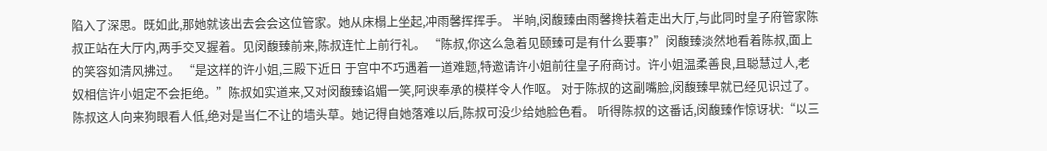陷入了深思。既如此,那她就该出去会会这位管家。她从床榻上坐起,冲雨馨挥挥手。 半晌,闵馥臻由雨馨搀扶着走出大厅,与此同时皇子府管家陈叔正站在大厅内,两手交叉握着。见闵馥臻前来,陈叔连忙上前行礼。 “陈叔,你这么急着见颐臻可是有什么要事?”闵馥臻淡然地看着陈叔,面上的笑容如清风拂过。 “是这样的许小姐,三殿下近日 于宫中不巧遇着一道难题,特邀请许小姐前往皇子府商讨。许小姐温柔善良,且聪慧过人,老奴相信许小姐定不会拒绝。”陈叔如实道来,又对闵馥臻谄媚一笑,阿谀奉承的模样令人作呕。 对于陈叔的这副嘴脸,闵馥臻早就已经见识过了。陈叔这人向来狗眼看人低,绝对是当仁不让的墙头草。她记得自她落难以后,陈叔可没少给她脸色看。 听得陈叔的这番话,闵馥臻作惊讶状:“以三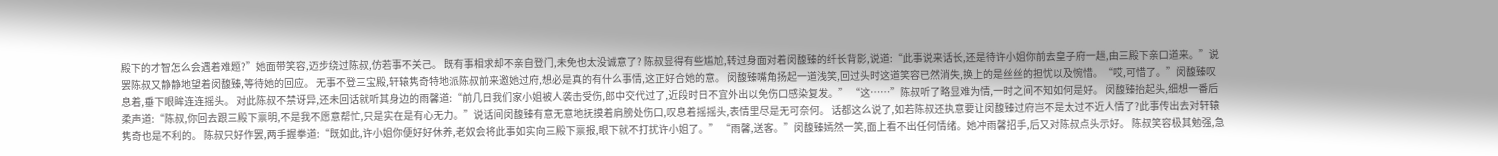殿下的才智怎么会遇着难题?”她面带笑容,迈步绕过陈叔,仿若事不关己。 既有事相求却不亲自登门,未免也太没诚意了? 陈叔显得有些尴尬,转过身面对着闵馥臻的纤长背影,说道:“此事说来话长,还是待许小姐你前去皇子府一趟,由三殿下亲口道来。”说罢陈叔又静静地望着闵馥臻,等待她的回应。 无事不登三宝殿,轩辕隽奇特地派陈叔前来邀她过府,想必是真的有什么事情,这正好合她的意。 闵馥臻嘴角扬起一道浅笑,回过头时这道笑容已然消失,换上的是丝丝的担忧以及惋惜。“哎,可惜了。”闵馥臻叹息着,垂下眼眸连连摇头。 对此陈叔不禁讶异,还未回话就听其身边的雨馨道:“前几日我们家小姐被人袭击受伤,郎中交代过了,近段时日不宜外出以免伤口感染复发。” “这……”陈叔听了略显难为情,一时之间不知如何是好。 闵馥臻抬起头,细想一番后柔声道:“陈叔,你回去跟三殿下禀明,不是我不愿意帮忙,只是实在是有心无力。”说话间闵馥臻有意无意地抚摸着肩膀处伤口,叹息着摇摇头,表情里尽是无可奈何。 话都这么说了,如若陈叔还执意要让闵馥臻过府岂不是太过不近人情了?此事传出去对轩辕隽奇也是不利的。 陈叔只好作罢,两手握拳道:“既如此,许小姐你便好好休养,老奴会将此事如实向三殿下禀报,眼下就不打扰许小姐了。” “雨馨,送客。”闵馥臻嫣然一笑,面上看不出任何情绪。她冲雨馨招手,后又对陈叔点头示好。 陈叔笑容极其勉强,急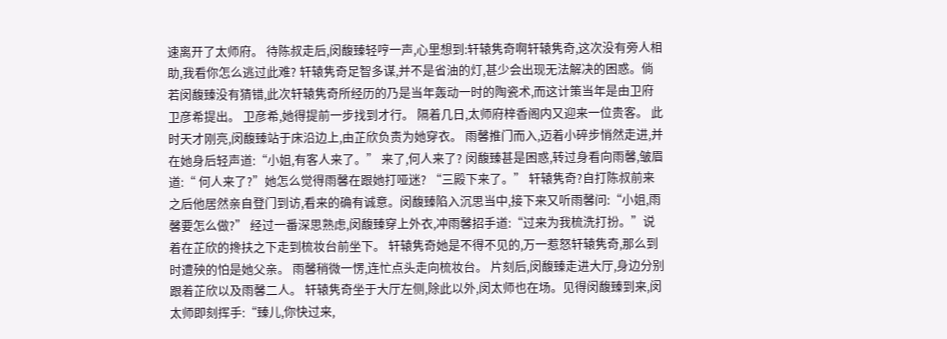速离开了太师府。 待陈叔走后,闵馥臻轻哼一声,心里想到:轩辕隽奇啊轩辕隽奇,这次没有旁人相助,我看你怎么逃过此难? 轩辕隽奇足智多谋,并不是省油的灯,甚少会出现无法解决的困惑。倘若闵馥臻没有猜错,此次轩辕隽奇所经历的乃是当年轰动一时的陶瓷术,而这计策当年是由卫府卫彦希提出。 卫彦希,她得提前一步找到才行。 隔着几日,太师府梓香阁内又迎来一位贵客。 此时天才刚亮,闵馥臻站于床沿边上,由芷欣负责为她穿衣。 雨馨推门而入,迈着小碎步悄然走进,并在她身后轻声道:“小姐,有客人来了。” 来了,何人来了? 闵馥臻甚是困惑,转过身看向雨馨,皱眉道:“ 何人来了?”她怎么觉得雨馨在跟她打哑迷? “三殿下来了。” 轩辕隽奇?自打陈叔前来之后他居然亲自登门到访,看来的确有诚意。闵馥臻陷入沉思当中,接下来又听雨馨问:“小姐,雨馨要怎么做?” 经过一番深思熟虑,闵馥臻穿上外衣,冲雨馨招手道:“过来为我梳洗打扮。”说着在芷欣的搀扶之下走到梳妆台前坐下。 轩辕隽奇她是不得不见的,万一惹怒轩辕隽奇,那么到时遭殃的怕是她父亲。 雨馨稍微一愣,连忙点头走向梳妆台。 片刻后,闵馥臻走进大厅,身边分别跟着芷欣以及雨馨二人。 轩辕隽奇坐于大厅左侧,除此以外,闵太师也在场。见得闵馥臻到来,闵太师即刻挥手:“臻儿,你快过来,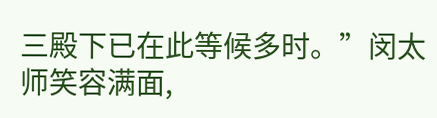三殿下已在此等候多时。”闵太师笑容满面,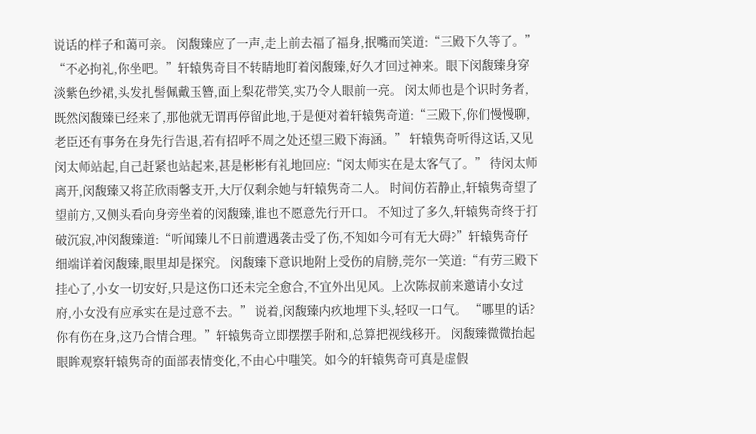说话的样子和蔼可亲。 闵馥臻应了一声,走上前去福了福身,抿嘴而笑道:“三殿下久等了。” “不必拘礼,你坐吧。”轩辕隽奇目不转睛地盯着闵馥臻,好久才回过神来。眼下闵馥臻身穿淡紫色纱裙,头发扎髻佩戴玉簪,面上梨花带笑,实乃令人眼前一亮。 闵太师也是个识时务者,既然闵馥臻已经来了,那他就无谓再停留此地,于是便对着轩辕隽奇道:“三殿下,你们慢慢聊,老臣还有事务在身先行告退,若有招呼不周之处还望三殿下海涵。” 轩辕隽奇听得这话,又见闵太师站起,自己赶紧也站起来,甚是彬彬有礼地回应:“闵太师实在是太客气了。” 待闵太师离开,闵馥臻又将芷欣雨馨支开,大厅仅剩余她与轩辕隽奇二人。 时间仿若静止,轩辕隽奇望了望前方,又侧头看向身旁坐着的闵馥臻,谁也不愿意先行开口。 不知过了多久,轩辕隽奇终于打破沉寂,冲闵馥臻道:“听闻臻儿不日前遭遇袭击受了伤,不知如今可有无大碍?”轩辕隽奇仔细端详着闵馥臻,眼里却是探究。 闵馥臻下意识地附上受伤的肩膀,莞尔一笑道:“有劳三殿下挂心了,小女一切安好,只是这伤口还未完全愈合,不宜外出见风。上次陈叔前来邀请小女过府,小女没有应承实在是过意不去。” 说着,闵馥臻内疚地埋下头,轻叹一口气。 “哪里的话?你有伤在身,这乃合情合理。”轩辕隽奇立即摆摆手附和,总算把视线移开。 闵馥臻微微抬起眼眸观察轩辕隽奇的面部表情变化,不由心中嗤笑。如今的轩辕隽奇可真是虚假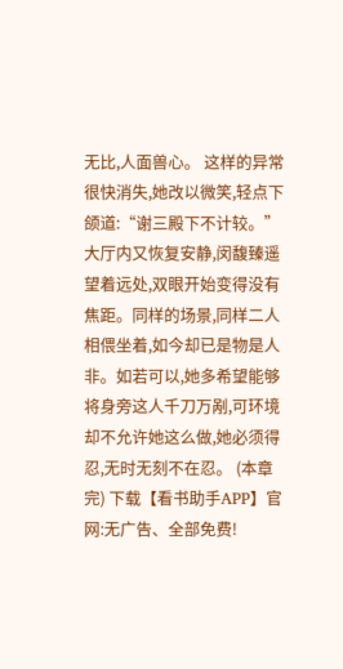无比,人面兽心。 这样的异常很快消失,她改以微笑,轻点下颌道:“谢三殿下不计较。” 大厅内又恢复安静,闵馥臻遥望着远处,双眼开始变得没有焦距。同样的场景,同样二人相偎坐着,如今却已是物是人非。如若可以,她多希望能够将身旁这人千刀万剐,可环境却不允许她这么做,她必须得忍,无时无刻不在忍。 (本章完) 下载【看书助手APP】官网:无广告、全部免费!